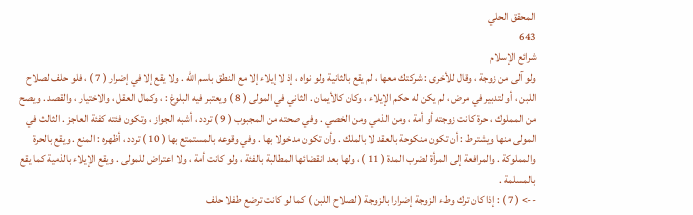المحقق الحلي
643
شرائع الإسلام
ولو آلى من زوجة ، وقال للأخرى : شركتك معها ، لم يقع بالثانية ولو نواه ، إذ لا إيلاء إلا مع النطق باسم الله . ولا يقع إلا في إضرار ( 7 ) ، فلو حلف لصلاح اللبن ، أو لتدبير في مرض ، لم يكن له حكم الإيلاء ، وكان كالأيمان . الثاني في المولى ( 8 ) ويعتبر فيه البلوغ : ، وكمال العقل ، والاختيار ، والقصد . ويصح من المملوك ، حرة كانت زوجته أو أمة ، ومن الذمي ومن الخصي . وفي صحته من المجبوب ( 9 ) تردد ، أشبه الجواز ، وتكون فئته كفئة العاجز . الثالث في المولى منها ويشترط : أن تكون منكوحة بالعقد لا بالملك . وأن تكون مدخولا بها . وفي وقوعه بالمستمتع بها ( 10 ) تردد ، أظهره : المنع . ويقع بالحرة والمملوكة . والمرافعة إلى المرأة لضرب المدة ( 11 ) ، ولها بعد انقضائها المطالبة بالفئة ، ولو كانت أمة ، ولا اعتراض للمولى . ويقع الإيلاء بالذمية كما يقع بالمسلمة .
--> ( 7 ) : إذا كان ترك وطء الزوجة إضرارا بالزوجة ( لصلاح اللبن ) كما لو كانت ترضع طفلا حلف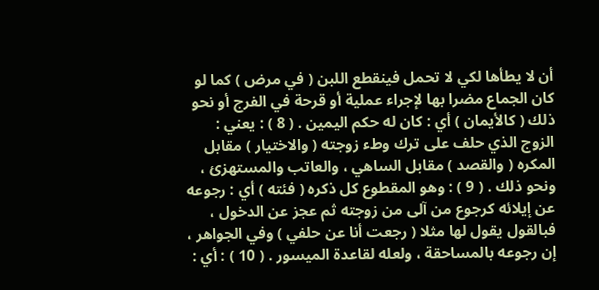أن لا يطأها لكي لا تحمل فينقطع اللبن ( في مرض ) كما لو كان الجماع مضرا بها لإجراء عملية أو قرحة في الفرج أو نحو ذلك ( كالأيمان ) أي : كان له حكم اليمين . ( 8 ) : يعني : الزوج الذي حلف على ترك وطء زوجته ( والاختيار ) مقابل المكره ( والقصد ) مقابل الساهي ، والعاتب والمستهزئ ، ونحو ذلك . ( 9 ) : وهو المقطوع كل ذكره ( فئته ) أي : رجوعه عن إيلائه كرجوع من آلى من زوجته ثم عجز عن الدخول ، فبالقول يقول لها مثلا ( رجعت أنا عن حلفي ) وفي الجواهر ، إن رجوعه بالمساحقة ، ولعله لقاعدة الميسور . ( 10 ) : أي :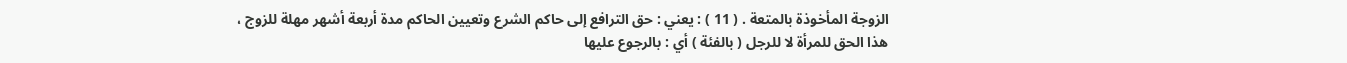الزوجة المأخوذة بالمتعة . ( 11 ) : يعني : حق الترافع إلى حاكم الشرع وتعيين الحاكم مدة أربعة أشهر مهلة للزوج ، هذا الحق للمرأة لا للرجل ( بالفئة ) أي : بالرجوع عليها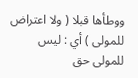ووطأها قبلا ( ولا اعتراض للمولى ) أي : ليس للمولى حق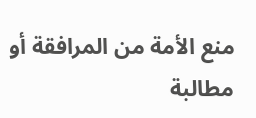منع الأمة من المرافقة أو مطالبة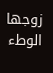زوجها الوطء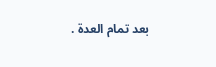بعد تمام العدة .